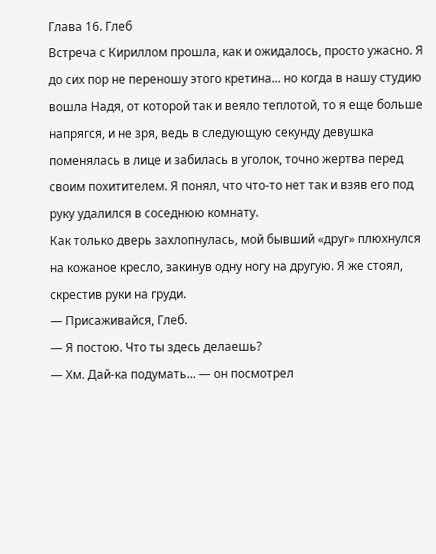Глава 16. Глеб
Встреча с Кириллом прошла, как и ожидалось, просто ужасно. Я до сих пор не переношу этого кретина... но когда в нашу студию вошла Надя, от которой так и веяло теплотой, то я еще больше напрягся, и не зря, ведь в следующую секунду девушка поменялась в лице и забилась в уголок, точно жертва перед своим похитителем. Я понял, что что-то нет так и взяв его под руку удалился в соседнюю комнату.
Как только дверь захлопнулась, мой бывший «друг» плюхнулся на кожаное кресло, закинув одну ногу на другую. Я же стоял, скрестив руки на груди.
— Присаживайся, Глеб.
— Я постою. Что ты здесь делаешь?
— Хм. Дай-ка подумать... — он посмотрел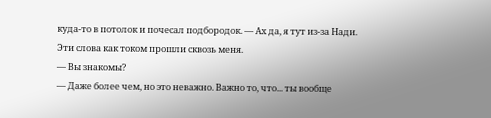куда-то в потолок и почесал подбородок. — Ах да, я тут из-за Нади.
Эти слова как током прошли сквозь меня.
— Вы знакомы?
— Даже более чем, но это неважно. Важно то, что... ты вообще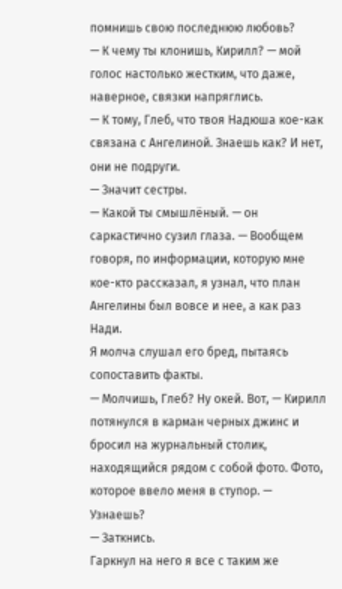помнишь свою последнюю любовь?
— К чему ты клонишь, Кирилл? — мой голос настолько жестким, что даже, наверное, связки напряглись.
— К тому, Глеб, что твоя Надюша кое-как связана с Ангелиной. Знаешь как? И нет, они не подруги.
— Значит сестры.
— Какой ты смышлёный. — он саркастично сузил глаза. — Вообщем говоря, по информации, которую мне кое-кто рассказал, я узнал, что план Ангелины был вовсе и нее, а как раз Нади.
Я молча слушал его бред, пытаясь сопоставить факты.
— Молчишь, Глеб? Ну окей. Вот, — Кирилл потянулся в карман черных джинс и бросил на журнальный столик, находящийся рядом с собой фото. Фото, которое ввело меня в ступор. — Узнаешь?
— Заткнись.
Гаркнул на него я все с таким же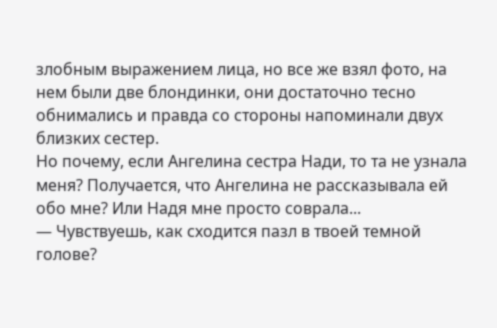злобным выражением лица, но все же взял фото, на нем были две блондинки, они достаточно тесно обнимались и правда со стороны напоминали двух близких сестер.
Но почему, если Ангелина сестра Нади, то та не узнала меня? Получается, что Ангелина не рассказывала ей обо мне? Или Надя мне просто соврала...
— Чувствуешь, как сходится пазл в твоей темной голове?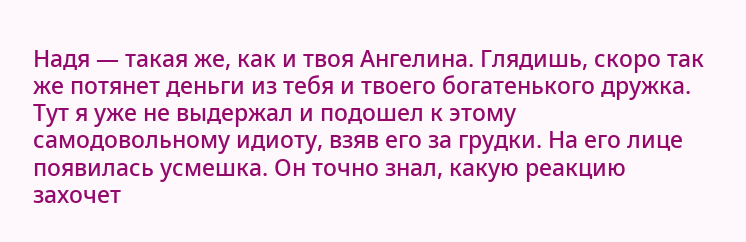Надя — такая же, как и твоя Ангелина. Глядишь, скоро так же потянет деньги из тебя и твоего богатенького дружка.
Тут я уже не выдержал и подошел к этому самодовольному идиоту, взяв его за грудки. На его лице появилась усмешка. Он точно знал, какую реакцию захочет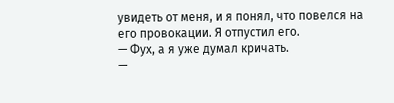увидеть от меня, и я понял, что повелся на его провокации. Я отпустил его.
— Фух, а я уже думал кричать.
—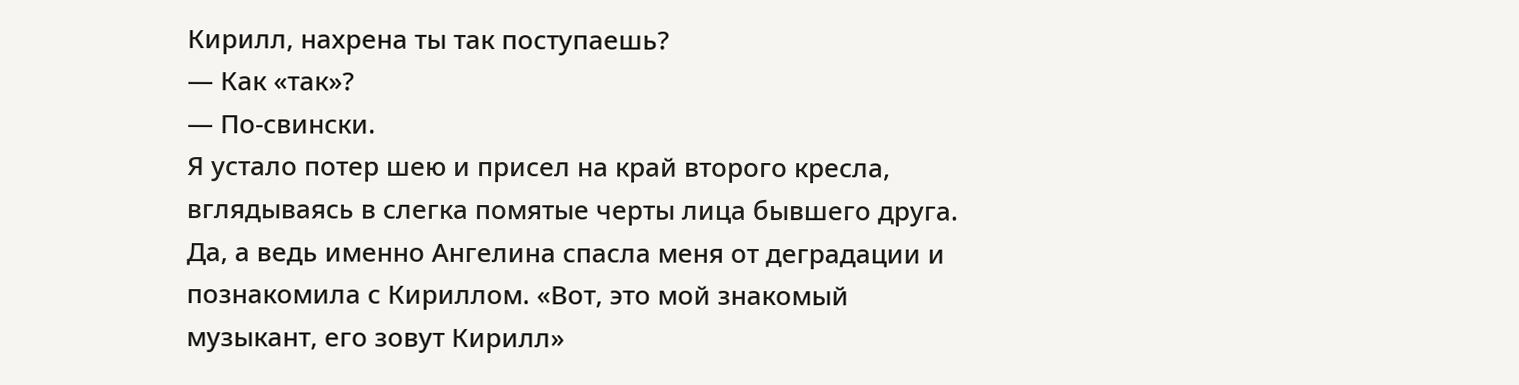Кирилл, нахрена ты так поступаешь?
— Как «так»?
— По-свински.
Я устало потер шею и присел на край второго кресла, вглядываясь в слегка помятые черты лица бывшего друга. Да, а ведь именно Ангелина спасла меня от деградации и познакомила с Кириллом. «Вот, это мой знакомый музыкант, его зовут Кирилл»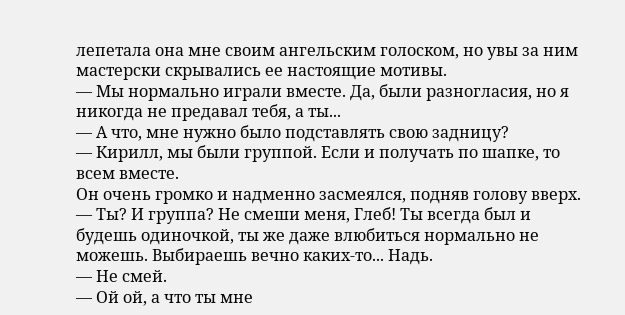лепетала она мне своим ангельским голоском, но увы за ним мастерски скрывались ее настоящие мотивы.
— Мы нормально играли вместе. Да, были разногласия, но я никогда не предавал тебя, а ты...
— А что, мне нужно было подставлять свою задницу?
— Кирилл, мы были группой. Если и получать по шапке, то всем вместе.
Он очень громко и надменно засмеялся, подняв голову вверх.
— Ты? И группа? Не смеши меня, Глеб! Ты всегда был и будешь одиночкой, ты же даже влюбиться нормально не можешь. Выбираешь вечно каких-то... Надь.
— Не смей.
— Ой ой, а что ты мне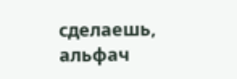сделаешь, альфач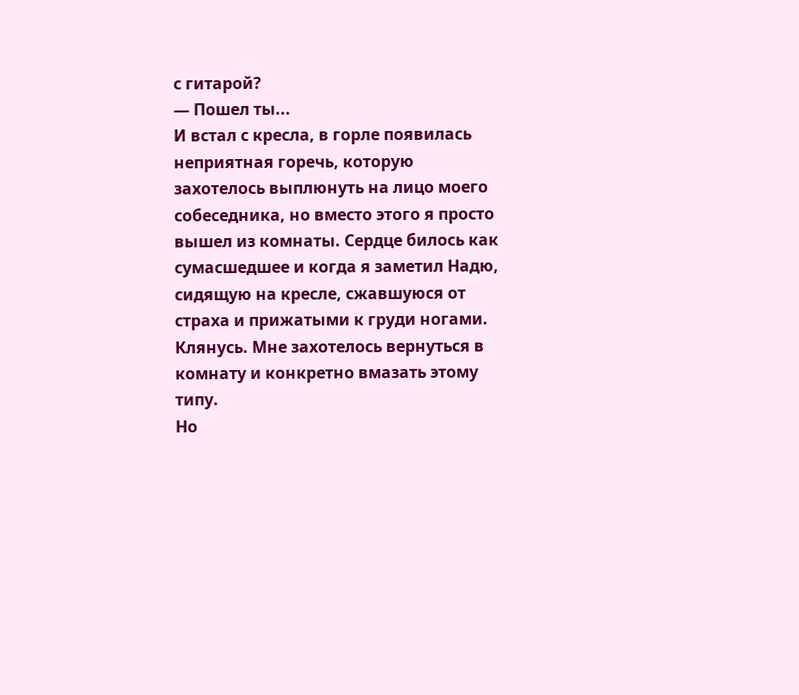с гитарой?
— Пошел ты...
И встал с кресла, в горле появилась неприятная горечь, которую захотелось выплюнуть на лицо моего собеседника, но вместо этого я просто вышел из комнаты. Сердце билось как сумасшедшее и когда я заметил Надю, сидящую на кресле, сжавшуюся от страха и прижатыми к груди ногами. Клянусь. Мне захотелось вернуться в комнату и конкретно вмазать этому типу.
Но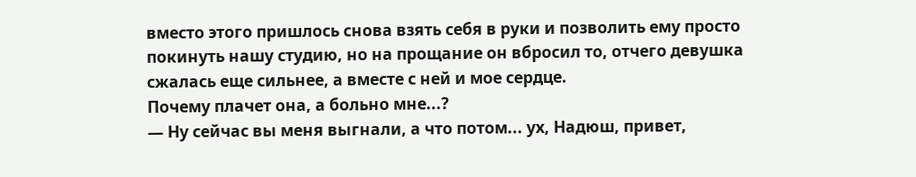вместо этого пришлось снова взять себя в руки и позволить ему просто покинуть нашу студию, но на прощание он вбросил то, отчего девушка сжалась еще сильнее, а вместе с ней и мое сердце.
Почему плачет она, а больно мне...?
— Ну сейчас вы меня выгнали, а что потом... ух, Надюш, привет,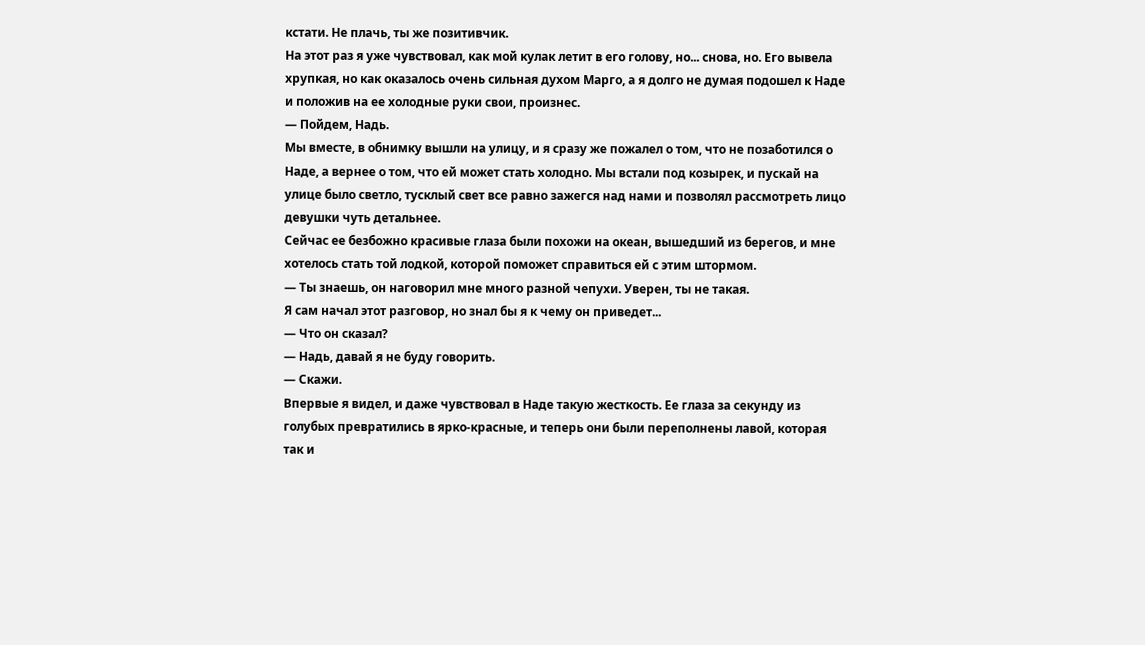кстати. Не плачь, ты же позитивчик.
На этот раз я уже чувствовал, как мой кулак летит в его голову, но... снова, но. Его вывела хрупкая, но как оказалось очень сильная духом Марго, а я долго не думая подошел к Наде и положив на ее холодные руки свои, произнес.
— Пойдем, Надь.
Мы вместе, в обнимку вышли на улицу, и я сразу же пожалел о том, что не позаботился о Наде, а вернее о том, что ей может стать холодно. Мы встали под козырек, и пускай на улице было светло, тусклый свет все равно зажегся над нами и позволял рассмотреть лицо девушки чуть детальнее.
Сейчас ее безбожно красивые глаза были похожи на океан, вышедший из берегов, и мне хотелось стать той лодкой, которой поможет справиться ей с этим штормом.
— Ты знаешь, он наговорил мне много разной чепухи. Уверен, ты не такая.
Я сам начал этот разговор, но знал бы я к чему он приведет...
— Что он сказал?
— Надь, давай я не буду говорить.
— Скажи.
Впервые я видел, и даже чувствовал в Наде такую жесткость. Ее глаза за секунду из голубых превратились в ярко-красные, и теперь они были переполнены лавой, которая так и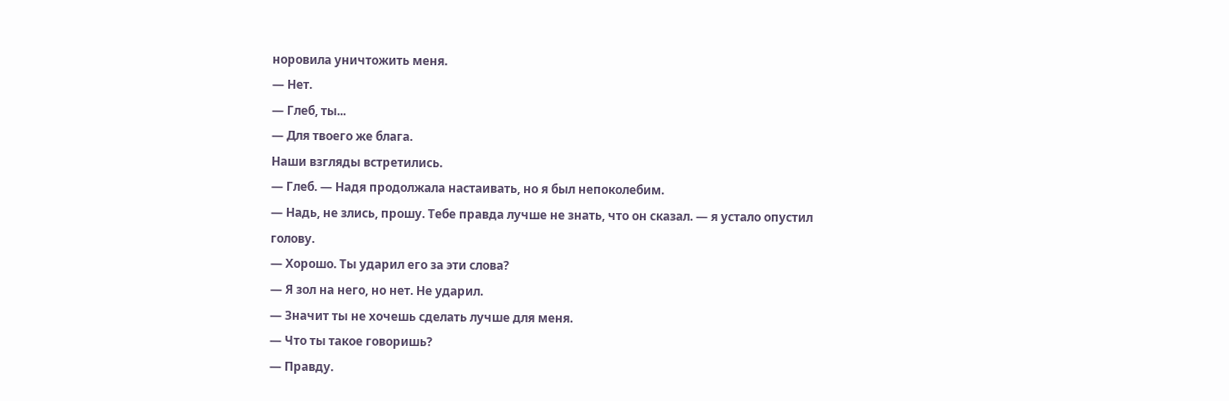норовила уничтожить меня.
— Нет.
— Глеб, ты...
— Для твоего же блага.
Наши взгляды встретились.
— Глеб. — Надя продолжала настаивать, но я был непоколебим.
— Надь, не злись, прошу. Тебе правда лучше не знать, что он сказал. — я устало опустил голову.
— Хорошо. Ты ударил его за эти слова?
— Я зол на него, но нет. Не ударил.
— Значит ты не хочешь сделать лучше для меня.
— Что ты такое говоришь?
— Правду.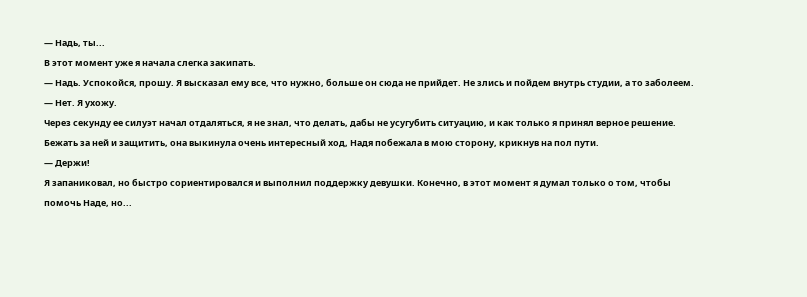— Надь, ты...
В этот момент уже я начала слегка закипать.
— Надь. Успокойся, прошу. Я высказал ему все, что нужно, больше он сюда не прийдет. Не злись и пойдем внутрь студии, а то заболеем.
— Нет. Я ухожу.
Через секунду ее силуэт начал отдаляться, я не знал, что делать, дабы не усугубить ситуацию, и как только я принял верное решение. Бежать за ней и защитить, она выкинула очень интересный ход, Надя побежала в мою сторону, крикнув на пол пути.
— Держи!
Я запаниковал, но быстро сориентировался и выполнил поддержку девушки. Конечно, в этот момент я думал только о том, чтобы помочь Наде, но...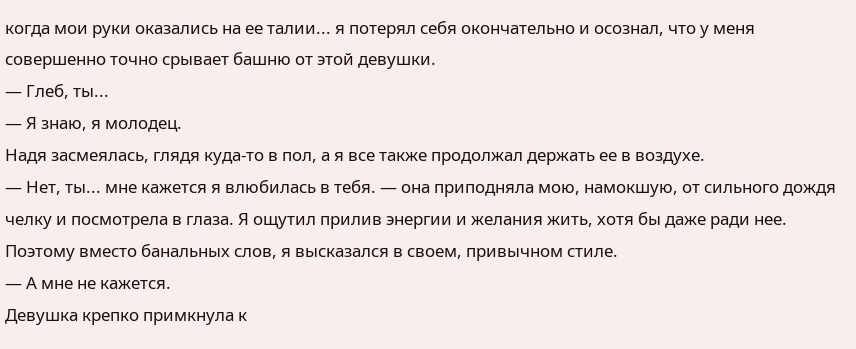когда мои руки оказались на ее талии... я потерял себя окончательно и осознал, что у меня совершенно точно срывает башню от этой девушки.
— Глеб, ты...
— Я знаю, я молодец.
Надя засмеялась, глядя куда-то в пол, а я все также продолжал держать ее в воздухе.
— Нет, ты... мне кажется я влюбилась в тебя. — она приподняла мою, намокшую, от сильного дождя челку и посмотрела в глаза. Я ощутил прилив энергии и желания жить, хотя бы даже ради нее. Поэтому вместо банальных слов, я высказался в своем, привычном стиле.
— А мне не кажется.
Девушка крепко примкнула к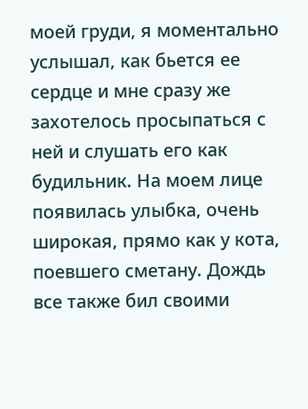моей груди, я моментально услышал, как бьется ее сердце и мне сразу же захотелось просыпаться с ней и слушать его как будильник. На моем лице появилась улыбка, очень широкая, прямо как у кота, поевшего сметану. Дождь все также бил своими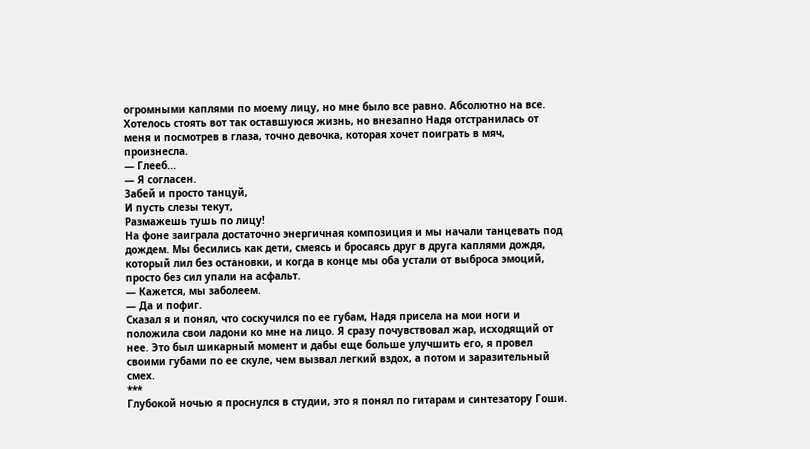огромными каплями по моему лицу, но мне было все равно. Абсолютно на все. Хотелось стоять вот так оставшуюся жизнь, но внезапно Надя отстранилась от меня и посмотрев в глаза, точно девочка, которая хочет поиграть в мяч, произнесла.
— Глееб...
— Я согласен.
Забей и просто танцуй,
И пусть слезы текут,
Размажешь тушь по лицу!
На фоне заиграла достаточно энергичная композиция и мы начали танцевать под дождем. Мы бесились как дети, смеясь и бросаясь друг в друга каплями дождя, который лил без остановки, и когда в конце мы оба устали от выброса эмоций, просто без сил упали на асфальт.
— Кажется, мы заболеем.
— Да и пофиг.
Сказал я и понял, что соскучился по ее губам, Надя присела на мои ноги и положила свои ладони ко мне на лицо. Я сразу почувствовал жар, исходящий от нее. Это был шикарный момент и дабы еще больше улучшить его, я провел своими губами по ее скуле, чем вызвал легкий вздох, а потом и заразительный смех.
***
Глубокой ночью я проснулся в студии, это я понял по гитарам и синтезатору Гоши.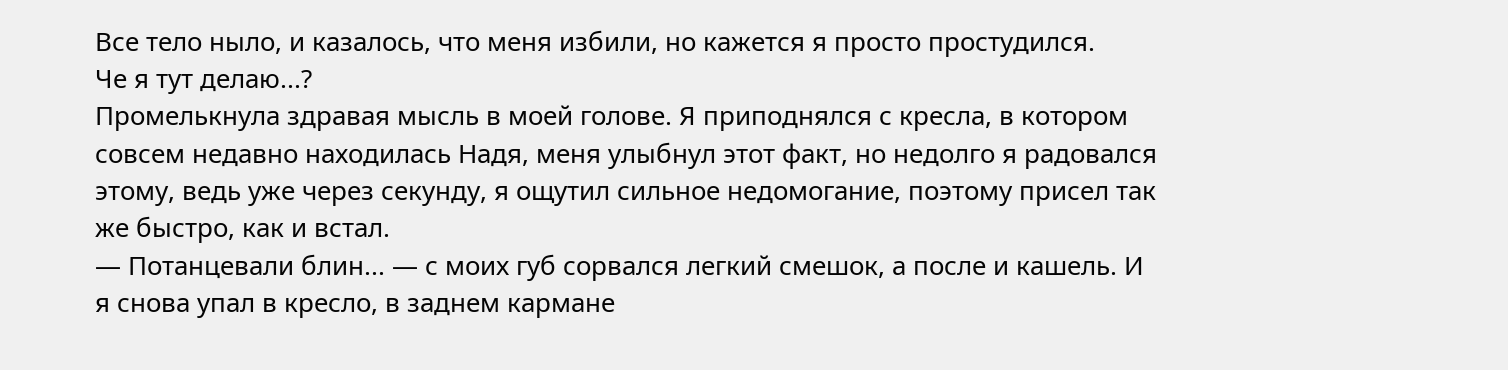Все тело ныло, и казалось, что меня избили, но кажется я просто простудился.
Че я тут делаю...?
Промелькнула здравая мысль в моей голове. Я приподнялся с кресла, в котором совсем недавно находилась Надя, меня улыбнул этот факт, но недолго я радовался этому, ведь уже через секунду, я ощутил сильное недомогание, поэтому присел так же быстро, как и встал.
— Потанцевали блин... — с моих губ сорвался легкий смешок, а после и кашель. И я снова упал в кресло, в заднем кармане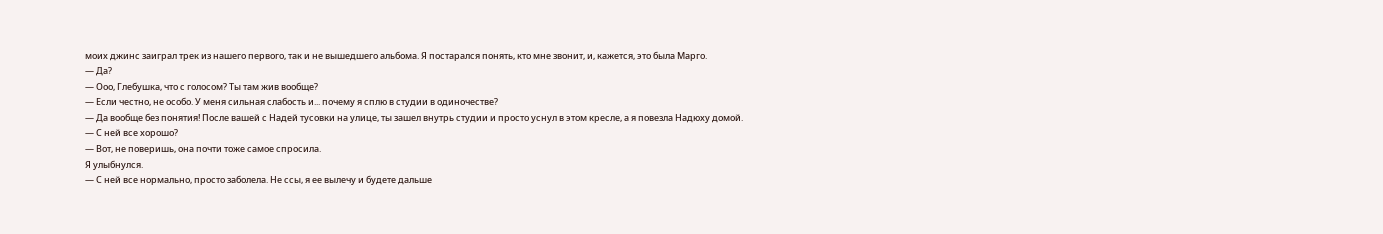моих джинс заиграл трек из нашего первого, так и не вышедшего альбома. Я постарался понять, кто мне звонит, и, кажется, это была Марго.
— Да?
— Ооо, Глебушка, что с голосом? Ты там жив вообще?
— Если честно, не особо. У меня сильная слабость и... почему я сплю в студии в одиночестве?
— Да вообще без понятия! После вашей с Надей тусовки на улице, ты зашел внутрь студии и просто уснул в этом кресле, а я повезла Надюху домой.
— С ней все хорошо?
— Вот, не поверишь, она почти тоже самое спросила.
Я улыбнулся.
— С ней все нормально, просто заболела. Не ссы, я ее вылечу и будете дальше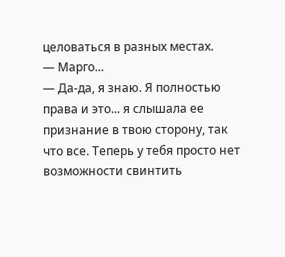целоваться в разных местах.
— Марго...
— Да-да, я знаю. Я полностью права и это... я слышала ее признание в твою сторону, так что все. Теперь у тебя просто нет возможности свинтить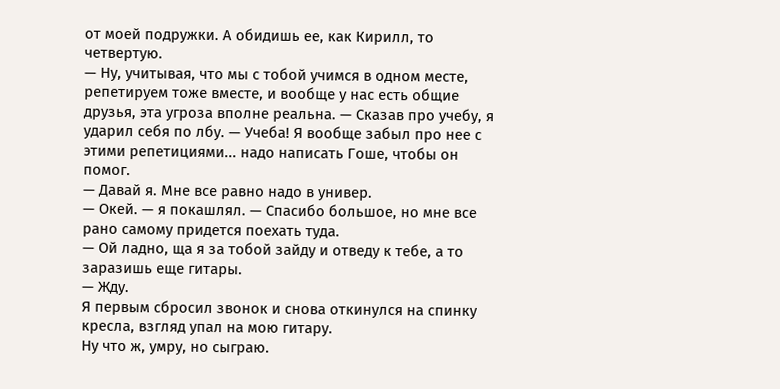от моей подружки. А обидишь ее, как Кирилл, то четвертую.
— Ну, учитывая, что мы с тобой учимся в одном месте, репетируем тоже вместе, и вообще у нас есть общие друзья, эта угроза вполне реальна. — Сказав про учебу, я ударил себя по лбу. — Учеба! Я вообще забыл про нее с этими репетициями... надо написать Гоше, чтобы он помог.
— Давай я. Мне все равно надо в универ.
— Окей. — я покашлял. — Спасибо большое, но мне все рано самому придется поехать туда.
— Ой ладно, ща я за тобой зайду и отведу к тебе, а то заразишь еще гитары.
— Жду.
Я первым сбросил звонок и снова откинулся на спинку кресла, взгляд упал на мою гитару.
Ну что ж, умру, но сыграю.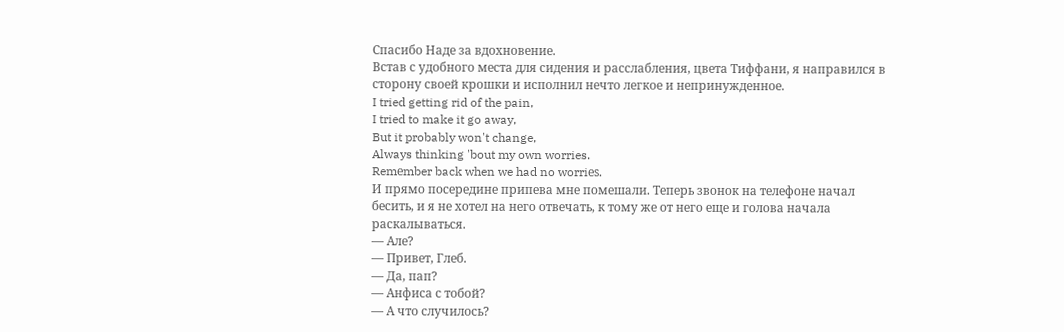Спасибо Наде за вдохновение.
Встав с удобного места для сидения и расслабления, цвета Тиффани, я направился в сторону своей крошки и исполнил нечто легкое и непринужденное.
I tried getting rid of the pain,
I tried to make it go away,
But it probably won't change,
Always thinking 'bout my own worries.
Remеmber back when we had no worriеs.
И прямо посередине припева мне помешали. Теперь звонок на телефоне начал бесить, и я не хотел на него отвечать, к тому же от него еще и голова начала раскалываться.
— Але?
— Привет, Глеб.
— Да, пап?
— Анфиса с тобой?
— А что случилось?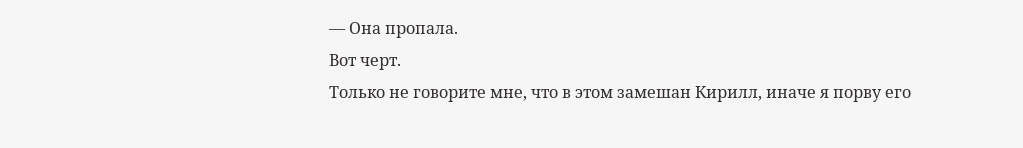— Она пропала.
Вот черт.
Только не говорите мне, что в этом замешан Кирилл, иначе я порву его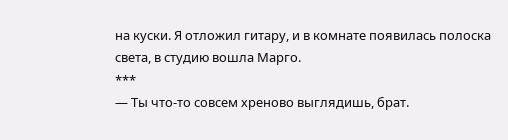на куски. Я отложил гитару, и в комнате появилась полоска света, в студию вошла Марго.
***
— Ты что-то совсем хреново выглядишь, брат.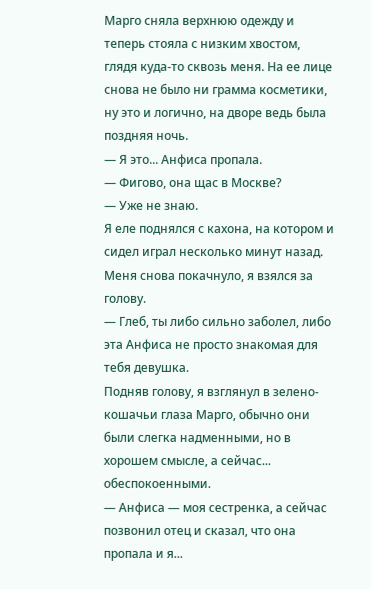Марго сняла верхнюю одежду и теперь стояла с низким хвостом, глядя куда-то сквозь меня. На ее лице снова не было ни грамма косметики, ну это и логично, на дворе ведь была поздняя ночь.
— Я это... Анфиса пропала.
— Фигово, она щас в Москве?
— Уже не знаю.
Я еле поднялся с кахона, на котором и сидел играл несколько минут назад. Меня снова покачнуло, я взялся за голову.
— Глеб, ты либо сильно заболел, либо эта Анфиса не просто знакомая для тебя девушка.
Подняв голову, я взглянул в зелено-кошачьи глаза Марго, обычно они были слегка надменными, но в хорошем смысле, а сейчас... обеспокоенными.
— Анфиса — моя сестренка, а сейчас позвонил отец и сказал, что она пропала и я...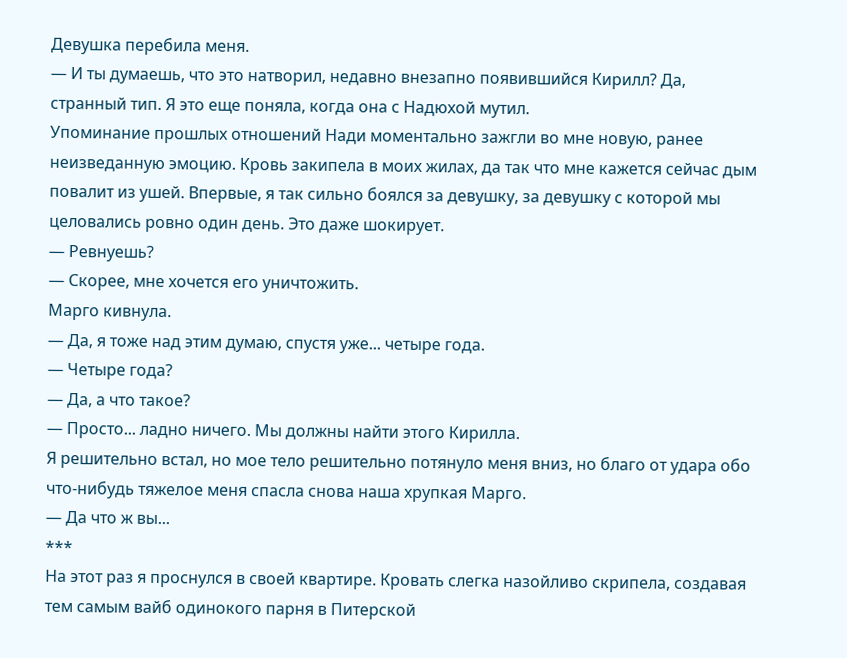Девушка перебила меня.
— И ты думаешь, что это натворил, недавно внезапно появившийся Кирилл? Да, странный тип. Я это еще поняла, когда она с Надюхой мутил.
Упоминание прошлых отношений Нади моментально зажгли во мне новую, ранее неизведанную эмоцию. Кровь закипела в моих жилах, да так что мне кажется сейчас дым повалит из ушей. Впервые, я так сильно боялся за девушку, за девушку с которой мы целовались ровно один день. Это даже шокирует.
— Ревнуешь?
— Скорее, мне хочется его уничтожить.
Марго кивнула.
— Да, я тоже над этим думаю, спустя уже... четыре года.
— Четыре года?
— Да, а что такое?
— Просто... ладно ничего. Мы должны найти этого Кирилла.
Я решительно встал, но мое тело решительно потянуло меня вниз, но благо от удара обо что-нибудь тяжелое меня спасла снова наша хрупкая Марго.
— Да что ж вы...
***
На этот раз я проснулся в своей квартире. Кровать слегка назойливо скрипела, создавая тем самым вайб одинокого парня в Питерской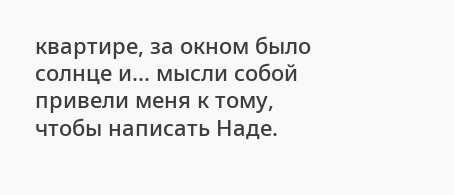квартире, за окном было солнце и... мысли собой привели меня к тому, чтобы написать Наде.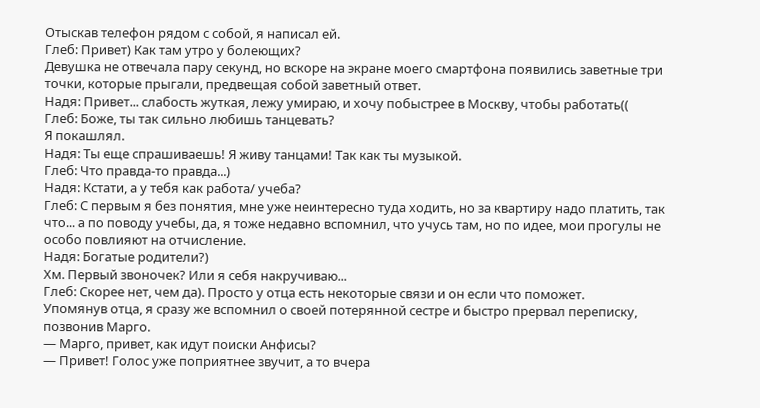Отыскав телефон рядом с собой, я написал ей.
Глеб: Привет) Как там утро у болеющих?
Девушка не отвечала пару секунд, но вскоре на экране моего смартфона появились заветные три точки, которые прыгали, предвещая собой заветный ответ.
Надя: Привет... слабость жуткая, лежу умираю, и хочу побыстрее в Москву, чтобы работать((
Глеб: Боже, ты так сильно любишь танцевать?
Я покашлял.
Надя: Ты еще спрашиваешь! Я живу танцами! Так как ты музыкой.
Глеб: Что правда-то правда...)
Надя: Кстати, а у тебя как работа/ учеба?
Глеб: С первым я без понятия, мне уже неинтересно туда ходить, но за квартиру надо платить, так что... а по поводу учебы, да, я тоже недавно вспомнил, что учусь там, но по идее, мои прогулы не особо повлияют на отчисление.
Надя: Богатые родители?)
Хм. Первый звоночек? Или я себя накручиваю...
Глеб: Скорее нет, чем да). Просто у отца есть некоторые связи и он если что поможет.
Упомянув отца, я сразу же вспомнил о своей потерянной сестре и быстро прервал переписку, позвонив Марго.
— Марго, привет, как идут поиски Анфисы?
— Привет! Голос уже поприятнее звучит, а то вчера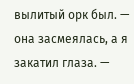вылитый орк был. — она засмеялась, а я закатил глаза. —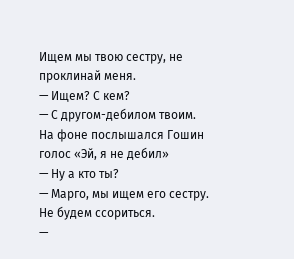Ищем мы твою сестру, не проклинай меня.
— Ищем? С кем?
— С другом-дебилом твоим.
На фоне послышался Гошин голос «Эй, я не дебил»
— Ну а кто ты?
— Марго, мы ищем его сестру. Не будем ссориться.
—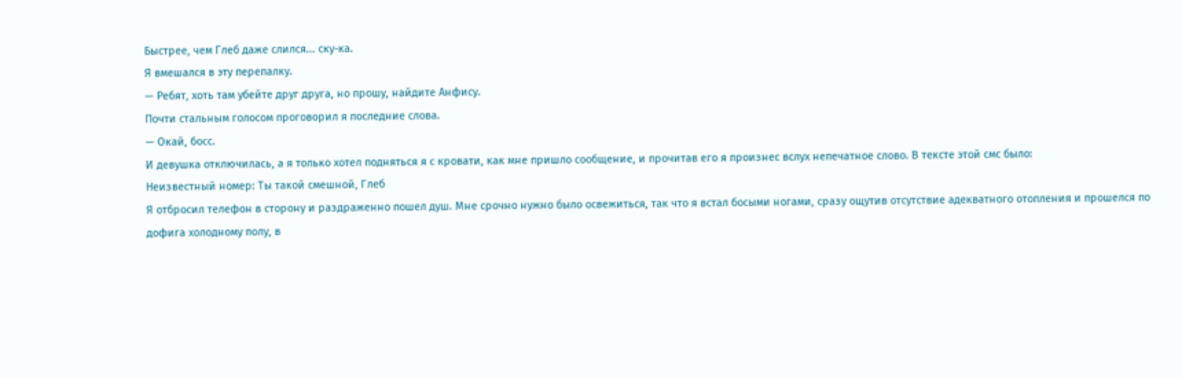Быстрее, чем Глеб даже слился... ску-ка.
Я вмешался в эту перепалку.
— Ребят, хоть там убейте друг друга, но прошу, найдите Анфису.
Почти стальным голосом проговорил я последние слова.
— Окай, босс.
И девушка отключилась, а я только хотел подняться я с кровати, как мне пришло сообщение, и прочитав его я произнес вслух непечатное слово. В тексте этой смс было:
Неизвестный номер: Ты такой смешной, Глеб
Я отбросил телефон в сторону и раздраженно пошел душ. Мне срочно нужно было освежиться, так что я встал босыми ногами, сразу ощутив отсутствие адекватного отопления и прошелся по дофига холодному полу, в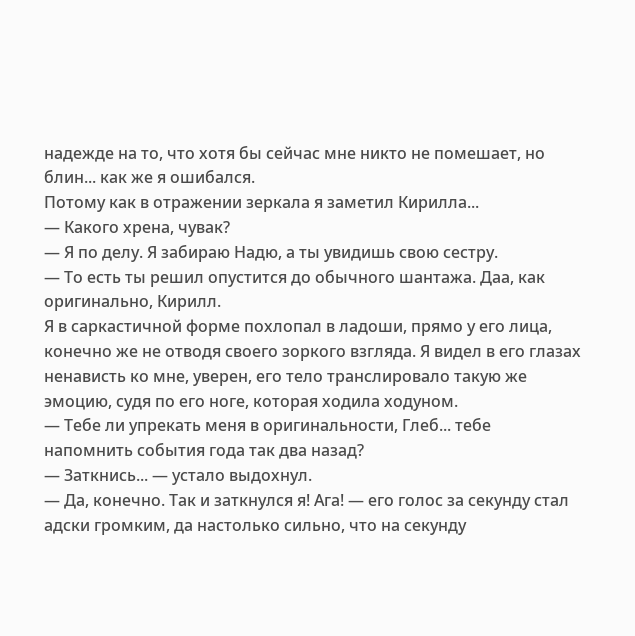надежде на то, что хотя бы сейчас мне никто не помешает, но блин... как же я ошибался.
Потому как в отражении зеркала я заметил Кирилла...
— Какого хрена, чувак?
— Я по делу. Я забираю Надю, а ты увидишь свою сестру.
— То есть ты решил опустится до обычного шантажа. Даа, как оригинально, Кирилл.
Я в саркастичной форме похлопал в ладоши, прямо у его лица, конечно же не отводя своего зоркого взгляда. Я видел в его глазах ненависть ко мне, уверен, его тело транслировало такую же эмоцию, судя по его ноге, которая ходила ходуном.
— Тебе ли упрекать меня в оригинальности, Глеб... тебе напомнить события года так два назад?
— Заткнись... — устало выдохнул.
— Да, конечно. Так и заткнулся я! Ага! — его голос за секунду стал адски громким, да настолько сильно, что на секунду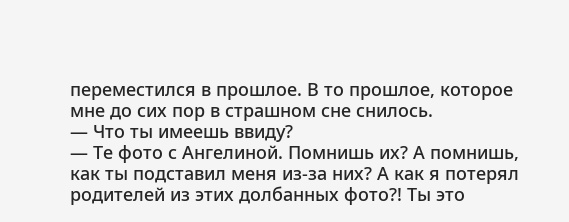переместился в прошлое. В то прошлое, которое мне до сих пор в страшном сне снилось.
— Что ты имеешь ввиду?
— Те фото с Ангелиной. Помнишь их? А помнишь, как ты подставил меня из-за них? А как я потерял родителей из этих долбанных фото?! Ты это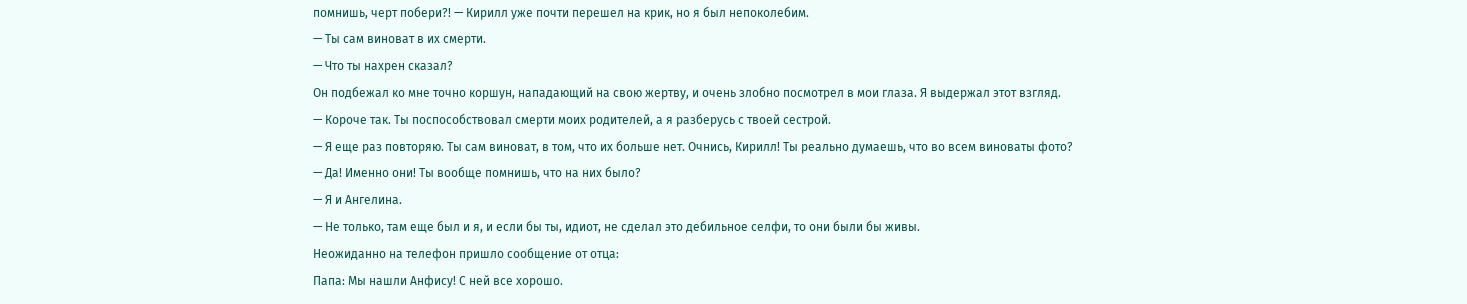помнишь, черт побери?! — Кирилл уже почти перешел на крик, но я был непоколебим.
— Ты сам виноват в их смерти.
— Что ты нахрен сказал?
Он подбежал ко мне точно коршун, нападающий на свою жертву, и очень злобно посмотрел в мои глаза. Я выдержал этот взгляд.
— Короче так. Ты поспособствовал смерти моих родителей, а я разберусь с твоей сестрой.
— Я еще раз повторяю. Ты сам виноват, в том, что их больше нет. Очнись, Кирилл! Ты реально думаешь, что во всем виноваты фото?
— Да! Именно они! Ты вообще помнишь, что на них было?
— Я и Ангелина.
— Не только, там еще был и я, и если бы ты, идиот, не сделал это дебильное селфи, то они были бы живы.
Неожиданно на телефон пришло сообщение от отца:
Папа: Мы нашли Анфису! С ней все хорошо.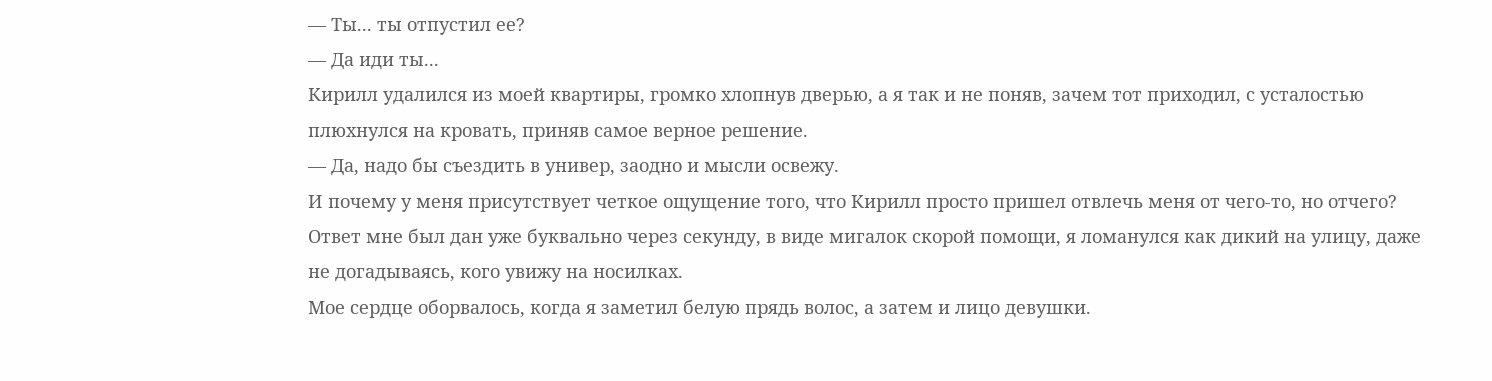— Ты... ты отпустил ее?
— Да иди ты...
Кирилл удалился из моей квартиры, громко хлопнув дверью, а я так и не поняв, зачем тот приходил, с усталостью плюхнулся на кровать, приняв самое верное решение.
— Да, надо бы съездить в универ, заодно и мысли освежу.
И почему у меня присутствует четкое ощущение того, что Кирилл просто пришел отвлечь меня от чего-то, но отчего? Ответ мне был дан уже буквально через секунду, в виде мигалок скорой помощи, я ломанулся как дикий на улицу, даже не догадываясь, кого увижу на носилках.
Мое сердце оборвалось, когда я заметил белую прядь волос, а затем и лицо девушки.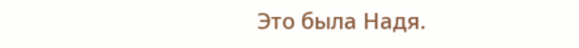Это была Надя.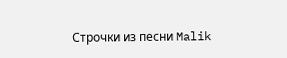Строчки из песни Malik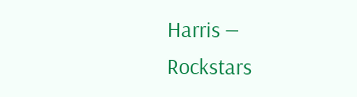Harris — Rockstars